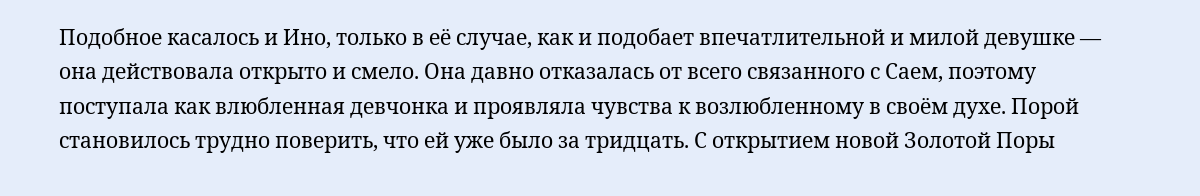Подобное касалось и Ино, только в её случае, как и подобает впечатлительной и милой девушке — она действовала открыто и смело. Она давно отказалась от всего связанного с Саем, поэтому поступала как влюбленная девчонка и проявляла чувства к возлюбленному в своём духе. Порой становилось трудно поверить, что ей уже было за тридцать. С открытием новой Золотой Поры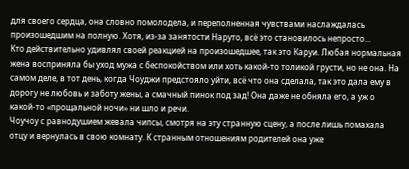для своего сердца, она словно помолодела, и переполненная чувствами наслаждалась произошедшим на полную. Хотя, из-за занятости Наруто, всё это становилось непросто...
Кто действительно удивлял своей реакцией на произошедшее, так это Каруи. Любая нормальная жена восприняла бы уход мужа с беспокойством или хоть какой-то толикой грусти, но не она. На самом деле, в тот день, когда Чоуджи предстояло уйти, всё что она сделала, так это дала ему в дорогу не любовь и заботу жены, а смачный пинок под зад! Она даже не обняла его, а уж о какой-то «прощальной ночи» ни шло и речи.
Чоучоу с равнодушием жевала чипсы, смотря на эту странную сцену, а после лишь помахала отцу и вернулась в свою комнату. К странным отношениям родителей она уже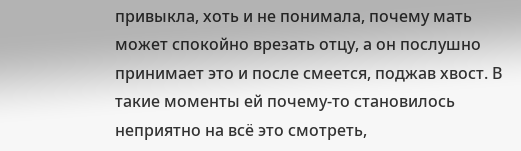привыкла, хоть и не понимала, почему мать может спокойно врезать отцу, а он послушно принимает это и после смеется, поджав хвост. В такие моменты ей почему-то становилось неприятно на всё это смотреть,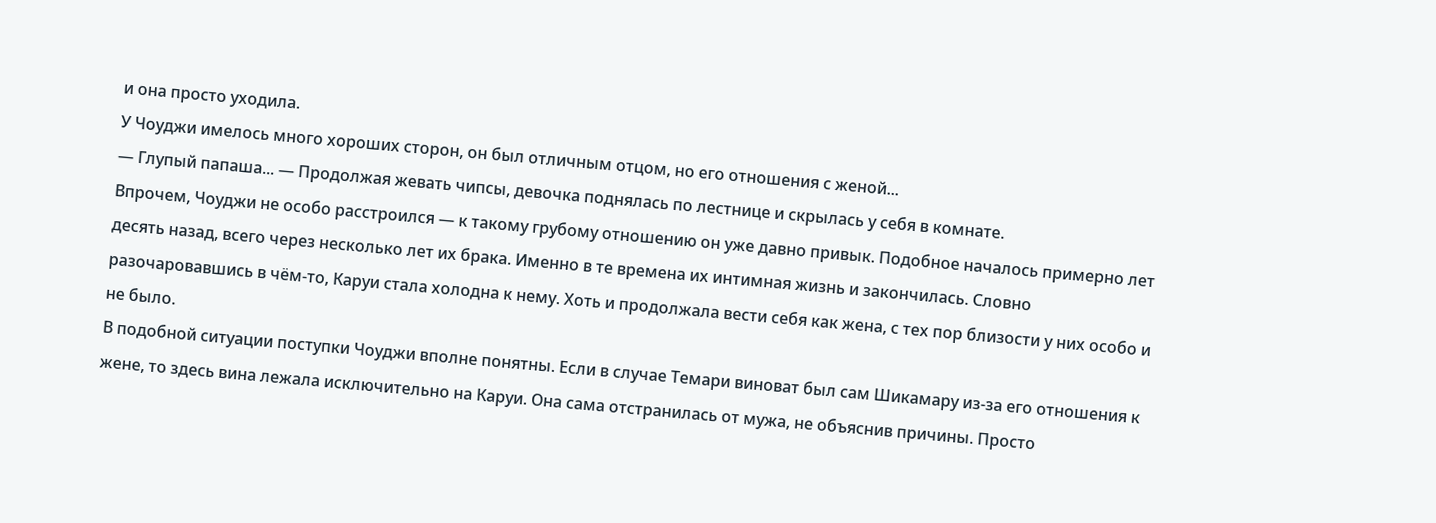и она просто уходила.
У Чоуджи имелось много хороших сторон, он был отличным отцом, но его отношения с женой...
— Глупый папаша... — Продолжая жевать чипсы, девочка поднялась по лестнице и скрылась у себя в комнате.
Впрочем, Чоуджи не особо расстроился — к такому грубому отношению он уже давно привык. Подобное началось примерно лет десять назад, всего через несколько лет их брака. Именно в те времена их интимная жизнь и закончилась. Словно разочаровавшись в чём-то, Каруи стала холодна к нему. Хоть и продолжала вести себя как жена, с тех пор близости у них особо и не было.
В подобной ситуации поступки Чоуджи вполне понятны. Если в случае Темари виноват был сам Шикамару из-за его отношения к жене, то здесь вина лежала исключительно на Каруи. Она сама отстранилась от мужа, не объяснив причины. Просто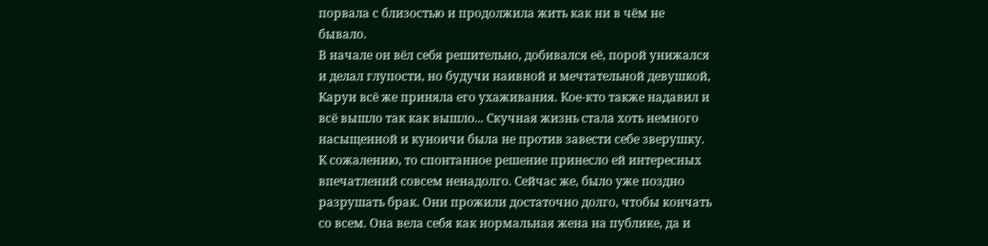порвала с близостью и продолжила жить как ни в чём не бывало.
В начале он вёл себя решительно, добивался её, порой унижался и делал глупости, но будучи наивной и мечтательной девушкой, Каруи всё же приняла его ухаживания. Кое-кто также надавил и всё вышло так как вышло... Скучная жизнь стала хоть немного насыщенной и куноичи была не против завести себе зверушку. К сожалению, то спонтанное решение принесло ей интересных впечатлений совсем ненадолго. Сейчас же, было уже поздно разрушать брак. Они прожили достаточно долго, чтобы кончать со всем. Она вела себя как нормальная жена на публике, да и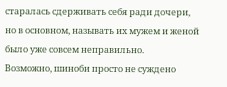старалась сдерживать себя ради дочери, но в основном, называть их мужем и женой было уже совсем неправильно.
Возможно, шиноби просто не суждено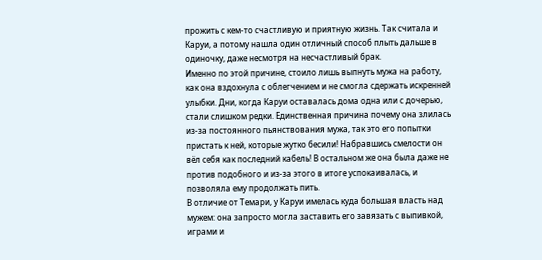прожить с кем-то счастливую и приятную жизнь. Так считала и Каруи, а потому нашла один отличный способ плыть дальше в одиночку, даже несмотря на несчастливый брак.
Именно по этой причине, стоило лишь выпнуть мужа на работу, как она вздохнула с облегчением и не смогла сдержать искренней улыбки. Дни, когда Каруи оставалась дома одна или с дочерью, стали слишком редки. Единственная причина почему она злилась из-за постоянного пьянствования мужа, так это его попытки пристать к ней, которые жутко бесили! Набравшись смелости он вёл себя как последний кабель! В остальном же она была даже не против подобного и из-за этого в итоге успокаивалась, и позволяла ему продолжать пить.
В отличие от Темари, у Каруи имелась куда большая власть над мужем: она запросто могла заставить его завязать с выпивкой, играми и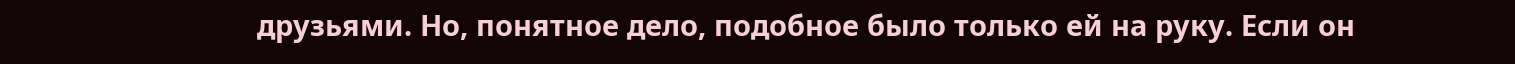друзьями. Но, понятное дело, подобное было только ей на руку. Если он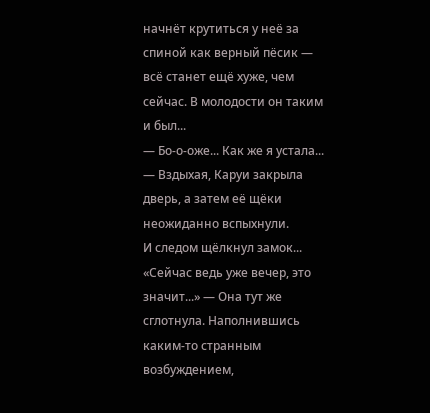начнёт крутиться у неё за спиной как верный пёсик — всё станет ещё хуже, чем сейчас. В молодости он таким и был...
— Бо-о-оже... Как же я устала... — Вздыхая, Каруи закрыла дверь, а затем её щёки неожиданно вспыхнули.
И следом щёлкнул замок...
«Сейчас ведь уже вечер, это значит...» — Она тут же сглотнула. Наполнившись каким-то странным возбуждением,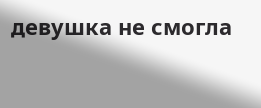девушка не смогла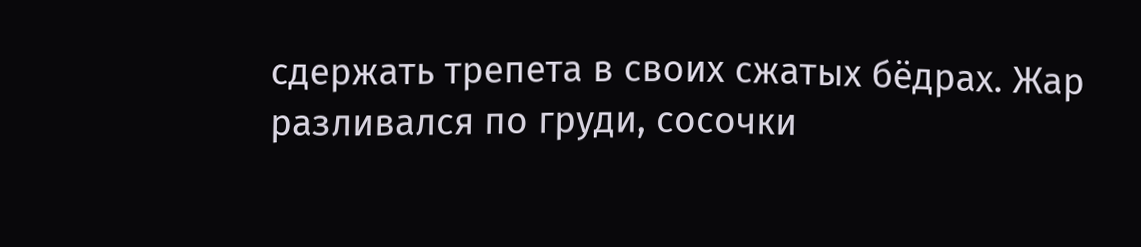сдержать трепета в своих сжатых бёдрах. Жар разливался по груди, сосочки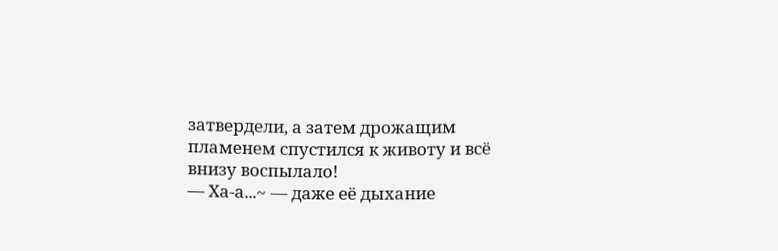затвердели, а затем дрожащим пламенем спустился к животу и всё внизу воспылало!
— Ха-а...~ — даже её дыхание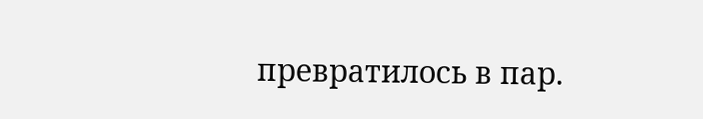превратилось в пар.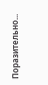Поразительно...